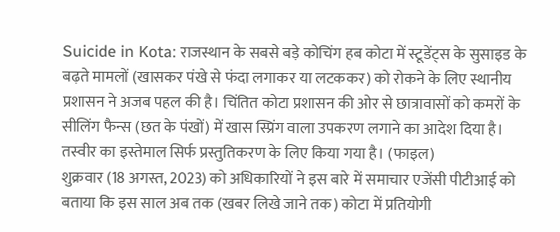Suicide in Kota: राजस्थान के सबसे बड़े कोचिंग हब कोटा में स्टूडेंट्स के सुसाइड के बढ़ते मामलों (खासकर पंखे से फंदा लगाकर या लटककर) को रोकने के लिए स्थानीय प्रशासन ने अजब पहल की है। चिंतित कोटा प्रशासन की ओर से छात्रावासों को कमरों के सीलिंग फैन्स (छत के पंखों) में खास स्प्रिंग वाला उपकरण लगाने का आदेश दिया है।
तस्वीर का इस्तेमाल सिर्फ प्रस्तुतिकरण के लिए किया गया है। (फाइल)
शुक्रवार (18 अगस्त, 2023) को अधिकारियों ने इस बारे में समाचार एजेंसी पीटीआई को बताया कि इस साल अब तक (खबर लिखे जाने तक) कोटा में प्रतियोगी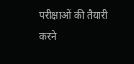परीक्षाओं की तैयारी करने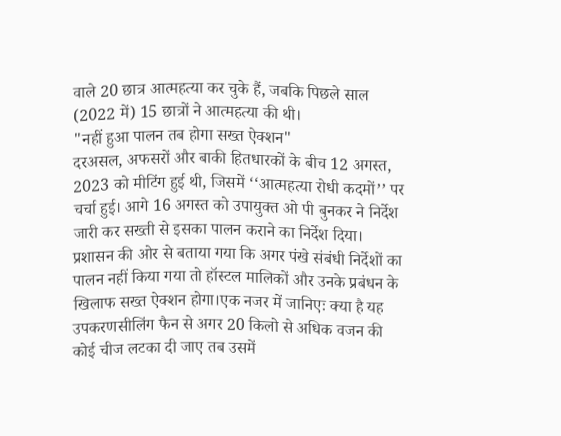वाले 20 छात्र आत्महत्या कर चुके हैं, जबकि पिछले साल (2022 में) 15 छात्रों ने आत्महत्या की थी।
"नहीं हुआ पालन तब होगा सख्त ऐक्शन"
दरअसल, अफसरों और बाकी हितधारकों के बीच 12 अगस्त, 2023 को मीटिंग हुई थी, जिसमें ‘‘आत्महत्या रोधी कदमों’’ पर चर्चा हुई। आगे 16 अगस्त को उपायुक्त ओ पी बुनकर ने निर्देश जारी कर सख्ती से इसका पालन कराने का निर्देश दिया। प्रशासन की ओर से बताया गया कि अगर पंखे संबंधी निर्देशों का पालन नहीं किया गया तो हॉस्टल मालिकों और उनके प्रबंधन के खिलाफ सख्त ऐक्शन होगा।एक नजर में जानिएः क्या है यह उपकरणसीलिंग फैन से अगर 20 किलो से अधिक वजन की कोई चीज लटका दी जाए तब उसमें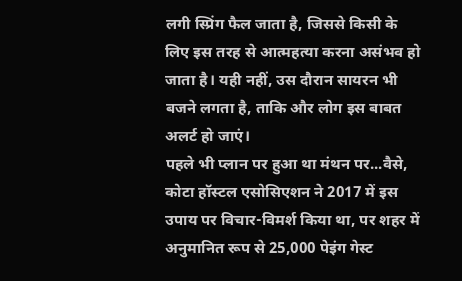लगी स्प्रिंग फैल जाता है, जिससे किसी के लिए इस तरह से आत्महत्या करना असंभव हो जाता है। यही नहीं, उस दौरान सायरन भी बजने लगता है, ताकि और लोग इस बाबत अलर्ट हो जाएं।
पहले भी प्लान पर हुआ था मंथन पर...वैसे, कोटा हॉस्टल एसोसिएशन ने 2017 में इस उपाय पर विचार-विमर्श किया था, पर शहर में अनुमानित रूप से 25,000 पेइंग गेस्ट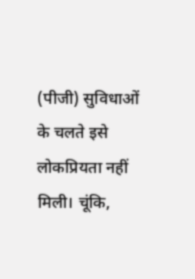(पीजी) सुविधाओं के चलते इसे लोकप्रियता नहीं मिली। चूंकि,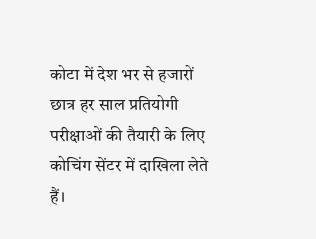कोटा में देश भर से हजारों छात्र हर साल प्रतियोगी परीक्षाओं की तैयारी के लिए कोचिंग सेंटर में दाखिला लेते हैं।